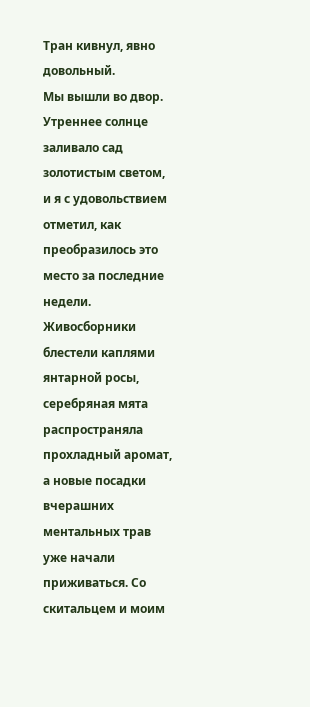Тран кивнул, явно довольный.
Мы вышли во двор. Утреннее солнце заливало сад золотистым светом, и я с удовольствием отметил, как преобразилось это место за последние недели. Живосборники блестели каплями янтарной росы, серебряная мята распространяла прохладный аромат, а новые посадки вчерашних ментальных трав уже начали приживаться. Со скитальцем и моим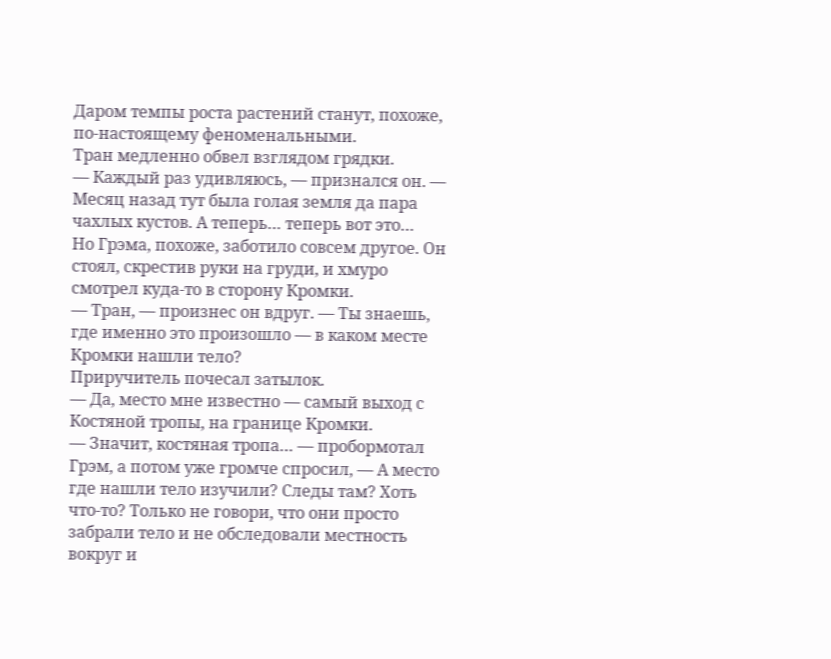Даром темпы роста растений станут, похоже, по-настоящему феноменальными.
Тран медленно обвел взглядом грядки.
— Каждый раз удивляюсь, — признался он. — Месяц назад тут была голая земля да пара чахлых кустов. А теперь… теперь вот это…
Но Грэма, похоже, заботило совсем другое. Он стоял, скрестив руки на груди, и хмуро смотрел куда-то в сторону Кромки.
— Тран, — произнес он вдруг. — Ты знаешь, где именно это произошло — в каком месте Кромки нашли тело?
Приручитель почесал затылок.
— Да, место мне известно — самый выход с Костяной тропы, на границе Кромки.
— Значит, костяная тропа… — пробормотал Грэм, а потом уже громче спросил, — А место где нашли тело изучили? Следы там? Хоть что-то? Только не говори, что они просто забрали тело и не обследовали местность вокруг и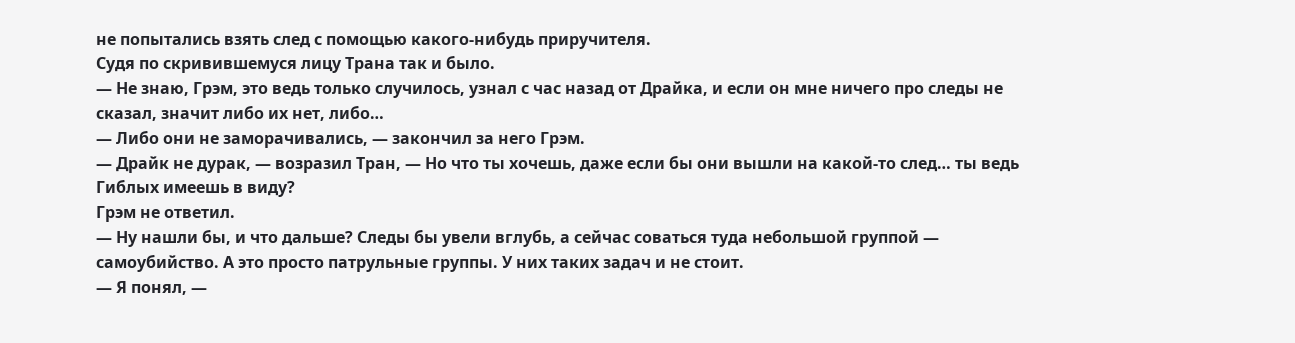не попытались взять след с помощью какого-нибудь приручителя.
Судя по скривившемуся лицу Трана так и было.
— Не знаю, Грэм, это ведь только случилось, узнал с час назад от Драйка, и если он мне ничего про следы не сказал, значит либо их нет, либо…
— Либо они не заморачивались, — закончил за него Грэм.
— Драйк не дурак, — возразил Тран, — Но что ты хочешь, даже если бы они вышли на какой-то след… ты ведь Гиблых имеешь в виду?
Грэм не ответил.
— Ну нашли бы, и что дальше? Следы бы увели вглубь, а сейчас соваться туда небольшой группой — самоубийство. А это просто патрульные группы. У них таких задач и не стоит.
— Я понял, —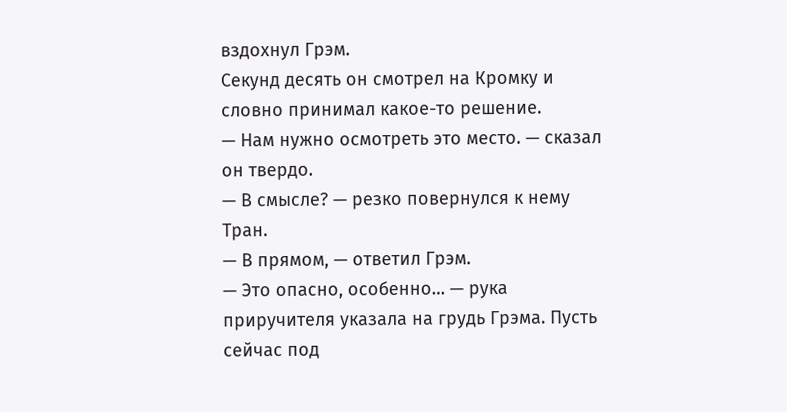вздохнул Грэм.
Секунд десять он смотрел на Кромку и словно принимал какое-то решение.
— Нам нужно осмотреть это место. — сказал он твердо.
— В смысле? — резко повернулся к нему Тран.
— В прямом, — ответил Грэм.
— Это опасно, особенно… — рука приручителя указала на грудь Грэма. Пусть сейчас под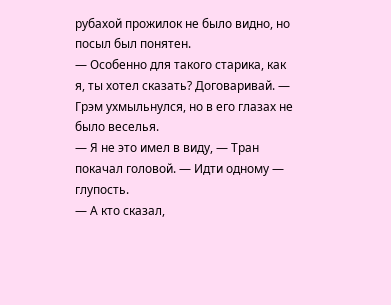рубахой прожилок не было видно, но посыл был понятен.
— Особенно для такого старика, как я, ты хотел сказать? Договаривай. — Грэм ухмыльнулся, но в его глазах не было веселья.
— Я не это имел в виду, — Тран покачал головой. — Идти одному — глупость.
— А кто сказал,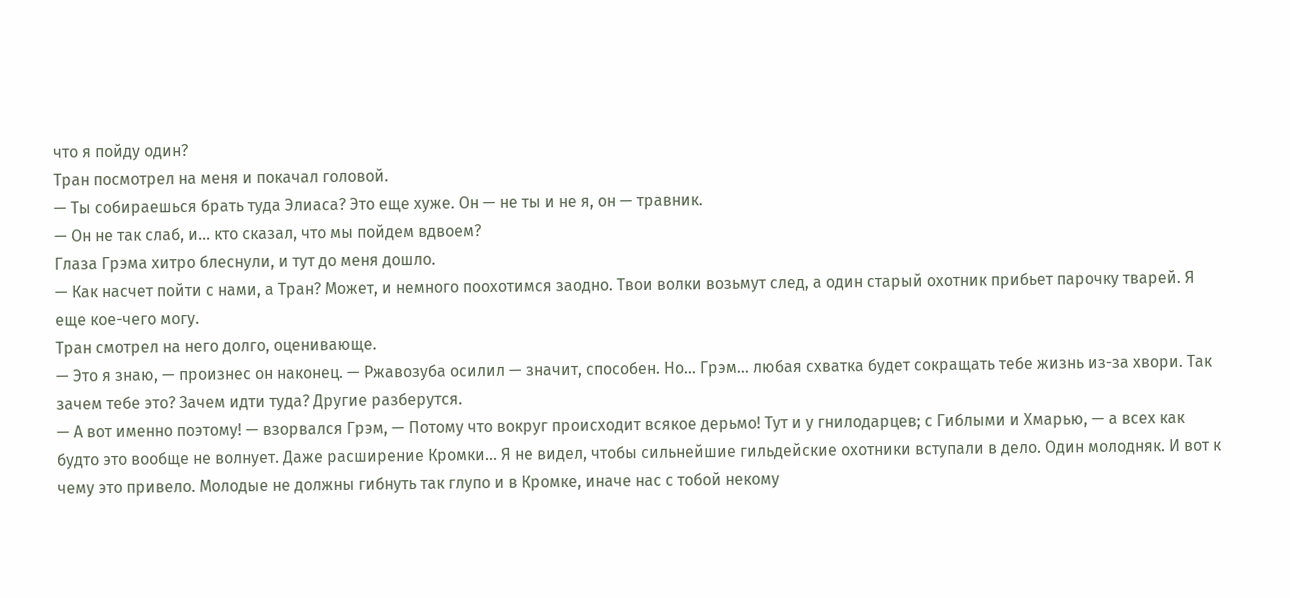что я пойду один?
Тран посмотрел на меня и покачал головой.
— Ты собираешься брать туда Элиаса? Это еще хуже. Он — не ты и не я, он — травник.
— Он не так слаб, и… кто сказал, что мы пойдем вдвоем?
Глаза Грэма хитро блеснули, и тут до меня дошло.
— Как насчет пойти с нами, а Тран? Может, и немного поохотимся заодно. Твои волки возьмут след, а один старый охотник прибьет парочку тварей. Я еще кое-чего могу.
Тран смотрел на него долго, оценивающе.
— Это я знаю, — произнес он наконец. — Ржавозуба осилил — значит, способен. Но… Грэм… любая схватка будет сокращать тебе жизнь из-за хвори. Так зачем тебе это? Зачем идти туда? Другие разберутся.
— А вот именно поэтому! — взорвался Грэм, — Потому что вокруг происходит всякое дерьмо! Тут и у гнилодарцев; с Гиблыми и Хмарью, — а всех как будто это вообще не волнует. Даже расширение Кромки… Я не видел, чтобы сильнейшие гильдейские охотники вступали в дело. Один молодняк. И вот к чему это привело. Молодые не должны гибнуть так глупо и в Кромке, иначе нас с тобой некому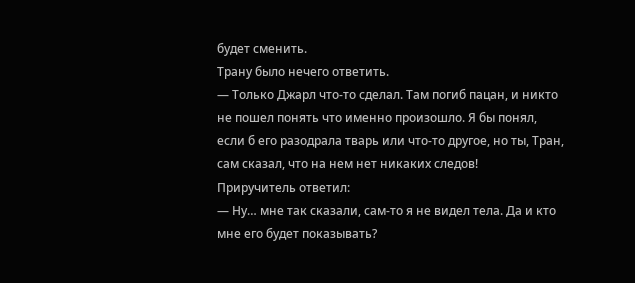будет сменить.
Трану было нечего ответить.
— Только Джарл что-то сделал. Там погиб пацан, и никто не пошел понять что именно произошло. Я бы понял, если б его разодрала тварь или что-то другое, но ты, Тран, сам сказал, что на нем нет никаких следов!
Приручитель ответил:
— Ну… мне так сказали, сам-то я не видел тела. Да и кто мне его будет показывать?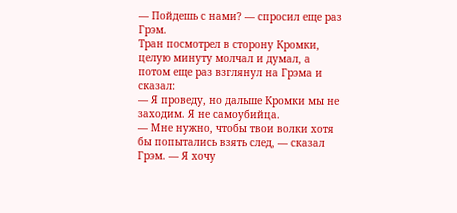— Пойдешь с нами? — спросил еще раз Грэм.
Тран посмотрел в сторону Кромки, целую минуту молчал и думал, а потом еще раз взглянул на Грэма и сказал:
— Я проведу, но дальше Кромки мы не заходим. Я не самоубийца.
— Мне нужно, чтобы твои волки хотя бы попытались взять след, — сказал Грэм. — Я хочу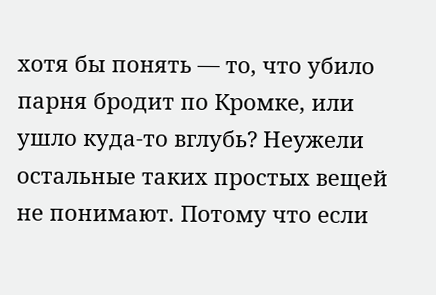хотя бы понять — то, что убило парня бродит по Кромке, или ушло куда-то вглубь? Неужели остальные таких простых вещей не понимают. Потому что если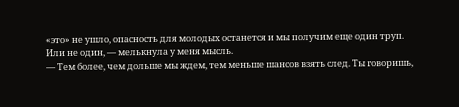«это» не ушло, опасность для молодых останется и мы получим еще один труп.
Или не один, — мелькнула у меня мысль.
— Тем более, чем дольше мы ждем, тем меньше шансов взять след. Ты говоришь,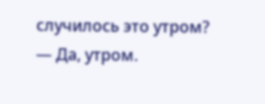случилось это утром?
— Да, утром.